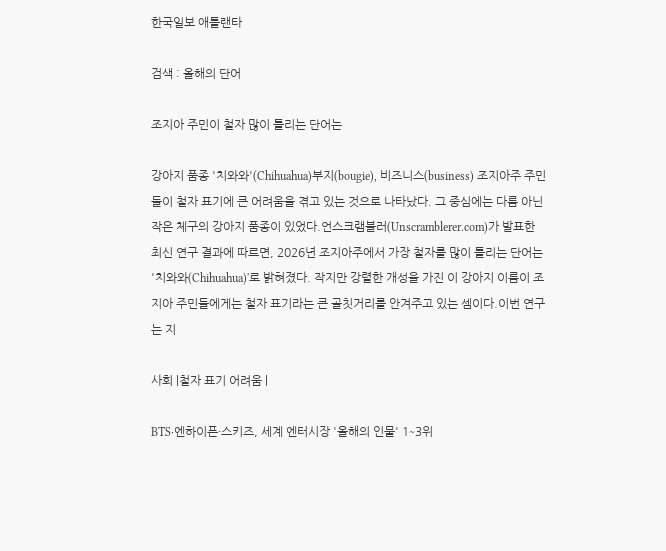한국일보 애틀랜타

검색 : 올해의 단어

조지아 주민이 철자 많이 틀리는 단어는

강아지 품종 '치와와'(Chihuahua)부지(bougie), 비즈니스(business) 조지아주 주민들이 철자 표기에 큰 어려움을 겪고 있는 것으로 나타났다. 그 중심에는 다름 아닌 작은 체구의 강아지 품종이 있었다.언스크램블러(Unscramblerer.com)가 발표한 최신 연구 결과에 따르면, 2026년 조지아주에서 가장 철자를 많이 틀리는 단어는 '치와와(Chihuahua)'로 밝혀졌다. 작지만 강렬한 개성을 가진 이 강아지 이름이 조지아 주민들에게는 철자 표기라는 큰 골칫거리를 안겨주고 있는 셈이다.이번 연구는 지

사회 |철자 표기 어려움 |

BTS·엔하이픈·스키즈, 세계 엔터시장 '올해의 인물' 1∼3위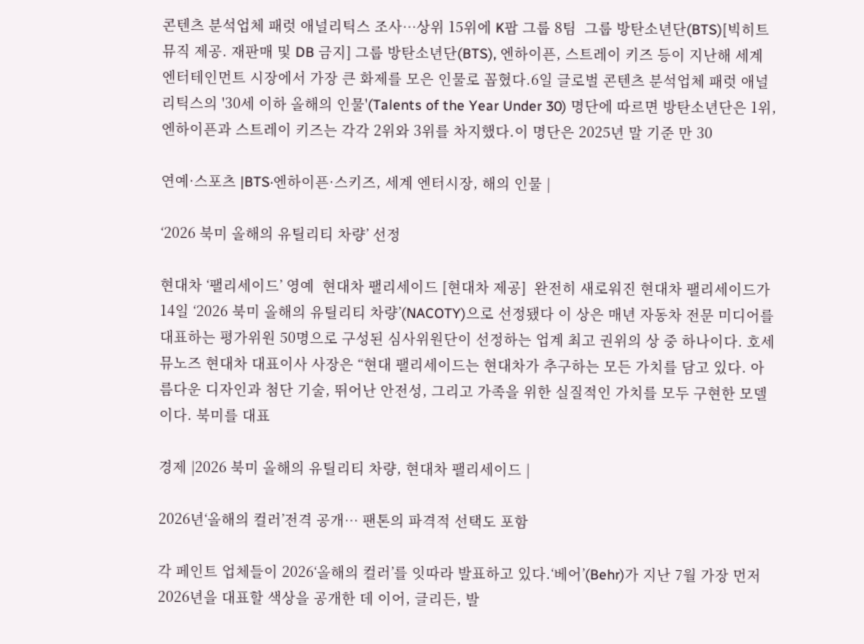콘텐츠 분석업체 패럿 애널리틱스 조사…상위 15위에 K팝 그룹 8팀  그룹 방탄소년단(BTS)[빅히트 뮤직 제공. 재판매 및 DB 금지] 그룹 방탄소년단(BTS), 엔하이픈, 스트레이 키즈 등이 지난해 세계 엔터테인먼트 시장에서 가장 큰 화제를 모은 인물로 꼽혔다.6일 글로벌 콘텐츠 분석업체 패럿 애널리틱스의 '30세 이하 올해의 인물'(Talents of the Year Under 30) 명단에 따르면 방탄소년단은 1위, 엔하이픈과 스트레이 키즈는 각각 2위와 3위를 차지했다.이 명단은 2025년 말 기준 만 30

연예·스포츠 |BTS·엔하이픈·스키즈, 세계 엔터시장, 해의 인물 |

‘2026 북미 올해의 유틸리티 차량’ 선정

현대차 ‘팰리세이드’ 영예  현대차 팰리세이드 [현대차 제공]  완전히 새로워진 현대차 팰리세이드가 14일 ‘2026 북미 올해의 유틸리티 차량’(NACOTY)으로 선정됐다 이 상은 매년 자동차 전문 미디어를 대표하는 평가위원 50명으로 구성된 심사위원단이 선정하는 업계 최고 권위의 상 중 하나이다. 호세 뮤노즈 현대차 대표이사 사장은 “현대 팰리세이드는 현대차가 추구하는 모든 가치를 담고 있다. 아름다운 디자인과 첨단 기술, 뛰어난 안전성, 그리고 가족을 위한 실질적인 가치를 모두 구현한 모델이다. 북미를 대표

경제 |2026 북미 올해의 유틸리티 차량, 현대차 팰리세이드 |

2026년‘올해의 컬러’전격 공개… 팬톤의 파격적 선택도 포함

각 페인트 업체들이 2026‘올해의 컬러’를 잇따라 발표하고 있다.‘베어’(Behr)가 지난 7월 가장 먼저 2026년을 대표할 색상을 공개한 데 이어, 글리든, 발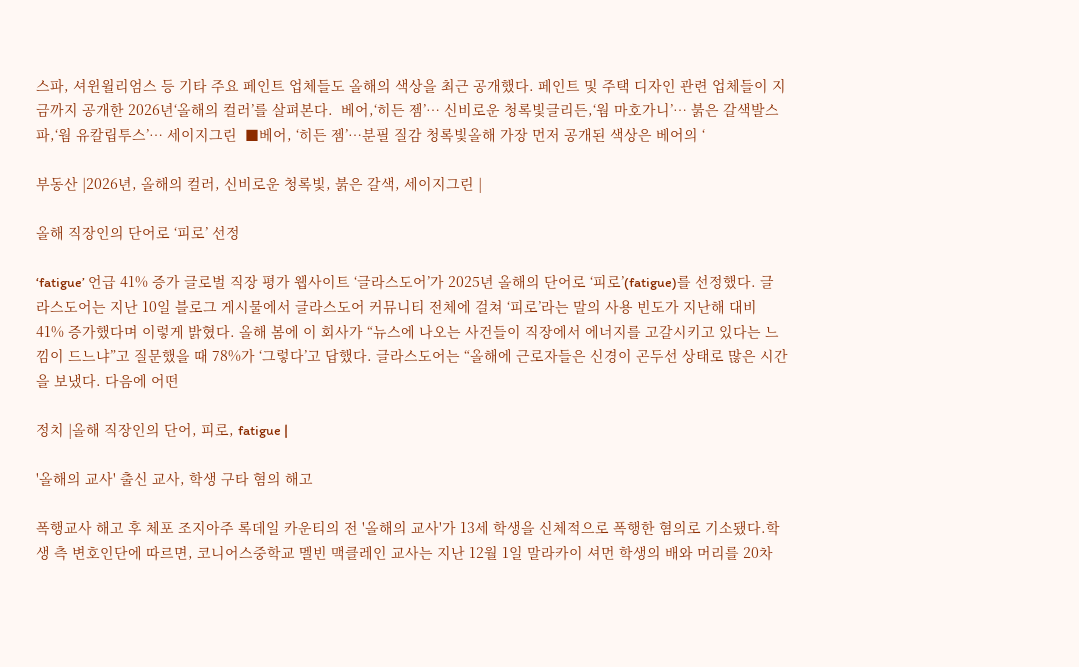스파, 셔윈윌리엄스 등 기타 주요 페인트 업체들도 올해의 색상을 최근 공개했다. 페인트 및 주택 디자인 관련 업체들이 지금까지 공개한 2026년‘올해의 컬러’를 살펴본다.  베어,‘히든 젬’… 신비로운 청록빛글리든,‘웜 마호가니’… 붉은 갈색발스파,‘웜 유칼립투스’… 세이지그린  ■베어, ‘히든 젬’…분필 질감 청록빛올해 가장 먼저 공개된 색상은 베어의 ‘

부동산 |2026년, 올해의 컬러, 신비로운 청록빛, 붉은 갈색, 세이지그린 |

올해 직장인의 단어로 ‘피로’ 선정

‘fatigue’ 언급 41% 증가 글로벌 직장 평가 웹사이트 ‘글라스도어’가 2025년 올해의 단어로 ‘피로’(fatigue)를 선정했다. 글라스도어는 지난 10일 블로그 게시물에서 글라스도어 커뮤니티 전체에 걸쳐 ‘피로’라는 말의 사용 빈도가 지난해 대비 41% 증가했다며 이렇게 밝혔다. 올해 봄에 이 회사가 “뉴스에 나오는 사건들이 직장에서 에너지를 고갈시키고 있다는 느낌이 드느냐”고 질문했을 때 78%가 ‘그렇다’고 답했다. 글라스도어는 “올해에 근로자들은 신경이 곤두선 상태로 많은 시간을 보냈다. 다음에 어떤

정치 |올해 직장인의 단어, 피로, fatigue |

'올해의 교사' 출신 교사, 학생 구타 혐의 해고

폭행교사 해고 후 체포 조지아주 록데일 카운티의 전 '올해의 교사'가 13세 학생을 신체적으로 폭행한 혐의로 기소됐다.학생 측 변호인단에 따르면, 코니어스중학교 멜빈 맥클레인 교사는 지난 12월 1일 말라카이 셔먼 학생의 배와 머리를 20차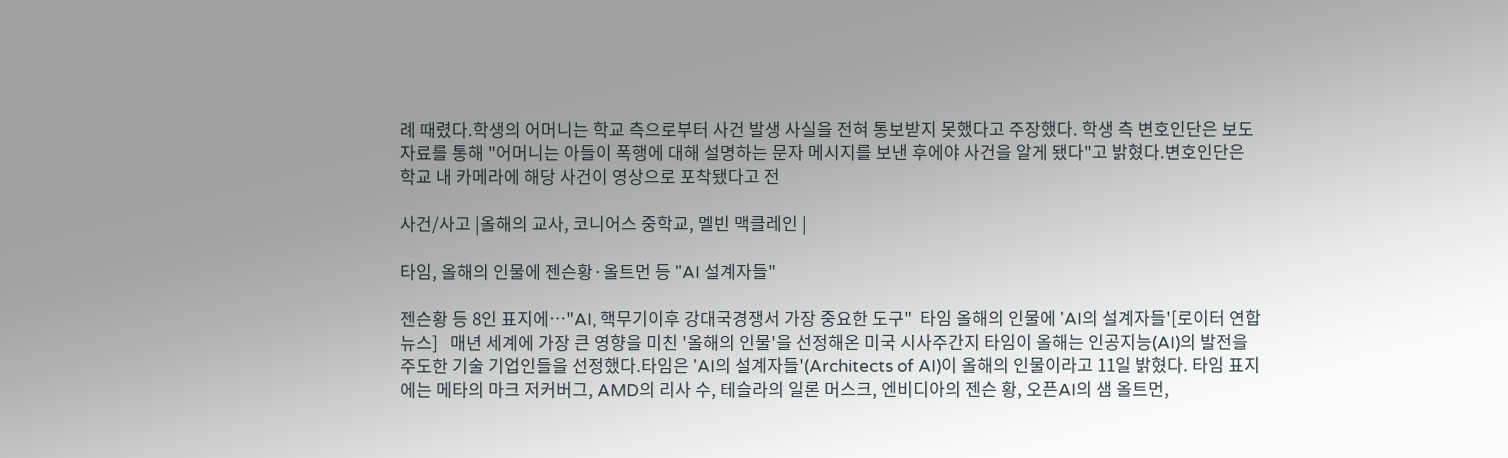례 때렸다.학생의 어머니는 학교 측으로부터 사건 발생 사실을 전혀 통보받지 못했다고 주장했다. 학생 측 변호인단은 보도자료를 통해 "어머니는 아들이 폭행에 대해 설명하는 문자 메시지를 보낸 후에야 사건을 알게 됐다"고 밝혔다.변호인단은 학교 내 카메라에 해당 사건이 영상으로 포착됐다고 전

사건/사고 |올해의 교사, 코니어스 중학교, 멜빈 맥클레인 |

타임, 올해의 인물에 젠슨황·올트먼 등 "AI 설계자들"

젠슨황 등 8인 표지에…"AI, 핵무기이후 강대국경쟁서 가장 중요한 도구"  타임 올해의 인물에 'AI의 설계자들'[로이터 연합뉴스]   매년 세계에 가장 큰 영향을 미친 '올해의 인물'을 선정해온 미국 시사주간지 타임이 올해는 인공지능(AI)의 발전을 주도한 기술 기업인들을 선정했다.타임은 'AI의 설계자들'(Architects of AI)이 올해의 인물이라고 11일 밝혔다. 타임 표지에는 메타의 마크 저커버그, AMD의 리사 수, 테슬라의 일론 머스크, 엔비디아의 젠슨 황, 오픈AI의 샘 올트먼,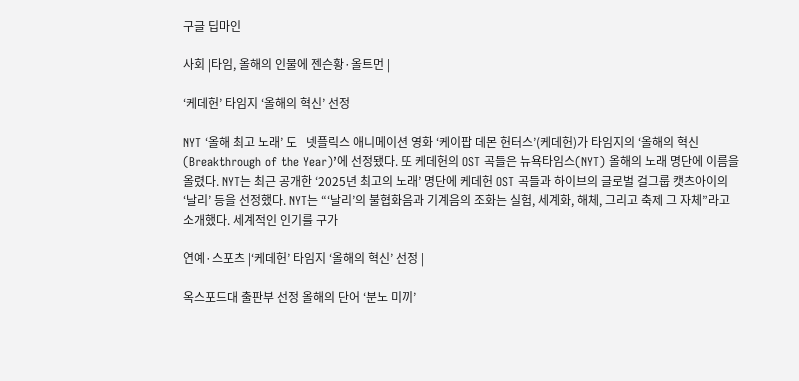구글 딥마인

사회 |타임, 올해의 인물에 젠슨황·올트먼 |

‘케데헌’ 타임지 ‘올해의 혁신’ 선정

NYT ‘올해 최고 노래’ 도   넷플릭스 애니메이션 영화 ‘케이팝 데몬 헌터스’(케데헌)가 타임지의 ‘올해의 혁신(Breakthrough of the Year)’에 선정됐다. 또 케데헌의 OST 곡들은 뉴욕타임스(NYT) 올해의 노래 명단에 이름을 올렸다. NYT는 최근 공개한 ‘2025년 최고의 노래’ 명단에 케데헌 OST 곡들과 하이브의 글로벌 걸그룹 캣츠아이의 ‘날리’ 등을 선정했다. NYT는 “‘날리’의 불협화음과 기계음의 조화는 실험, 세계화, 해체, 그리고 축제 그 자체”라고 소개했다. 세계적인 인기를 구가

연예·스포츠 |‘케데헌’ 타임지 ‘올해의 혁신’ 선정 |

옥스포드대 출판부 선정 올해의 단어 ‘분노 미끼’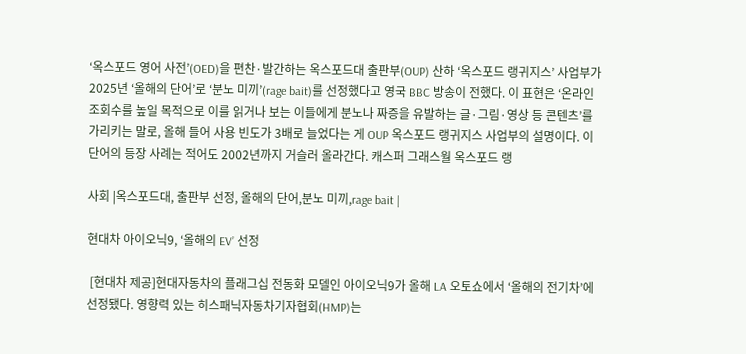‘옥스포드 영어 사전’(OED)을 편찬·발간하는 옥스포드대 출판부(OUP) 산하 ‘옥스포드 랭귀지스’ 사업부가 2025년 ‘올해의 단어’로 ‘분노 미끼’(rage bait)를 선정했다고 영국 BBC 방송이 전했다. 이 표현은 ‘온라인 조회수를 높일 목적으로 이를 읽거나 보는 이들에게 분노나 짜증을 유발하는 글·그림·영상 등 콘텐츠’를 가리키는 말로, 올해 들어 사용 빈도가 3배로 늘었다는 게 OUP 옥스포드 랭귀지스 사업부의 설명이다. 이 단어의 등장 사례는 적어도 2002년까지 거슬러 올라간다. 캐스퍼 그래스월 옥스포드 랭

사회 |옥스포드대, 출판부 선정, 올해의 단어,분노 미끼,rage bait |

현대차 아이오닉9, ‘올해의 EV’ 선정

 [현대차 제공]현대자동차의 플래그십 전동화 모델인 아이오닉9가 올해 LA 오토쇼에서 ‘올해의 전기차’에 선정됐다. 영향력 있는 히스패닉자동차기자협회(HMP)는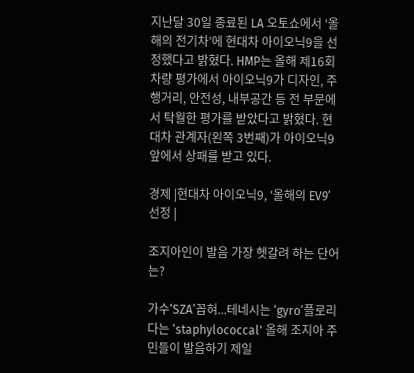지난달 30일 종료된 LA 오토쇼에서 ‘올해의 전기차’에 현대차 아이오닉9을 선정했다고 밝혔다. HMP는 올해 제16회 차량 평가에서 아이오닉9가 디자인, 주행거리, 안전성, 내부공간 등 전 부문에서 탁월한 평가를 받았다고 밝혔다. 현대차 관계자(왼쪽 3번째)가 아이오닉9 앞에서 상패를 받고 있다.

경제 |현대차 아이오닉9, ‘올해의 EV9’ 선정 |

조지아인이 발음 가장 헷갈려 하는 단어는?

가수‘SZA’꼽혀...테네시는 ‘gyro’플로리다는 ‘staphylococcal' 올해 조지아 주민들이 발음하기 제일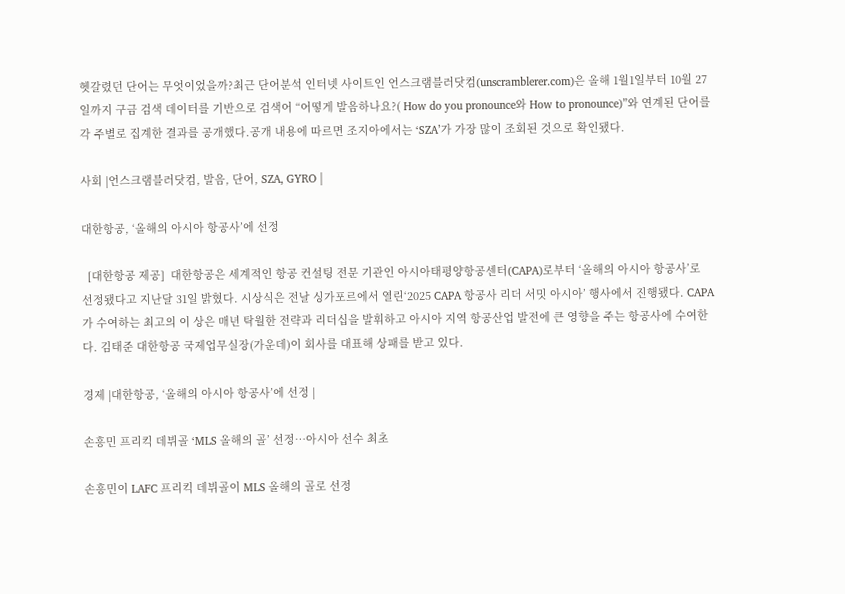헷갈렸던 단어는 무엇이었을까?최근 단어분석 인터넷 사이트인 언스크램블러닷컴(unscramblerer.com)은 올해 1월1일부터 10월 27일까지 구금 검색 데이터를 기반으로 검색어 “어떻게 발음하나요?( How do you pronounce와 How to pronounce)”와 연계된 단어를 각 주별로 집계한 결과를 공개했다.공개 내용에 따르면 조지아에서는 ‘SZA’가 가장 많이 조회된 것으로 확인됐다.

사회 |언스크램블러닷컴, 발음, 단어, SZA, GYRO |

대한항공, ‘올해의 아시아 항공사’에 선정

  [대한항공 제공]  대한항공은 세계적인 항공 컨설팅 전문 기관인 아시아태평양항공센터(CAPA)로부터 ‘올해의 아시아 항공사’로 선정됐다고 지난달 31일 밝혔다. 시상식은 전날 싱가포르에서 열린‘2025 CAPA 항공사 리더 서밋 아시아’ 행사에서 진행됐다. CAPA가 수여하는 최고의 이 상은 매년 탁월한 전략과 리더십을 발휘하고 아시아 지역 항공산업 발전에 큰 영향을 주는 항공사에 수여한다. 김태준 대한항공 국제업무실장(가운데)이 회사를 대표해 상패를 받고 있다.

경제 |대한항공, ‘올해의 아시아 항공사’에 선정 |

손흥민 프리킥 데뷔골 ‘MLS 올해의 골’ 선정…아시아 선수 최초

손흥민이 LAFC 프리킥 데뷔골이 MLS 올해의 골로 선정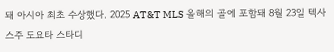돼 아시아 최초 수상했다. 2025 AT&T MLS 올해의 골에 포함돼 8월 23일 텍사스주 도요타 스타디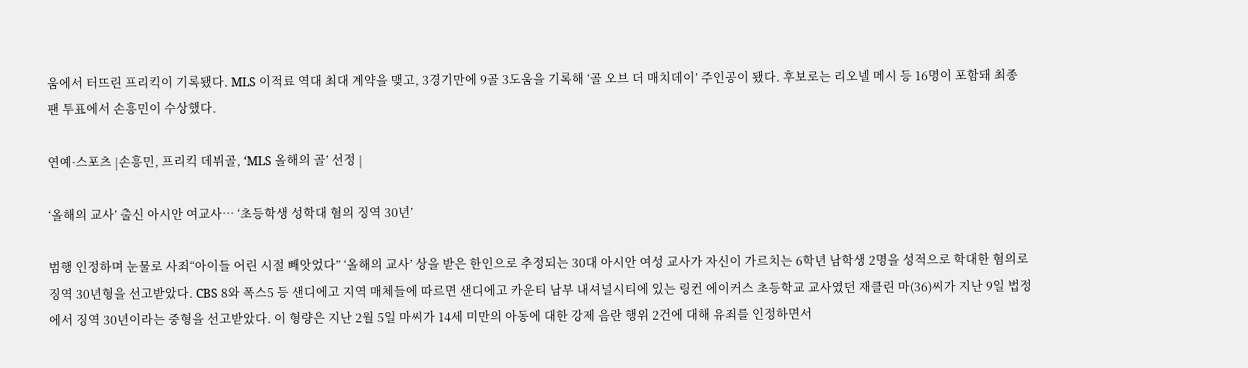움에서 터뜨린 프리킥이 기록됐다. MLS 이적료 역대 최대 계약을 맺고, 3경기만에 9골 3도움을 기록해 ‘골 오브 더 매치데이’ 주인공이 됐다. 후보로는 리오넬 메시 등 16명이 포함돼 최종 팬 투표에서 손흥민이 수상했다.

연예·스포츠 |손흥민, 프리킥 데뷔골, ‘MLS 올해의 골’ 선정 |

‘올해의 교사’ 출신 아시안 여교사… ‘초등학생 성학대 혐의 징역 30년’

범행 인정하며 눈물로 사죄“아이들 어린 시절 빼앗었다” ‘올해의 교사’ 상을 받은 한인으로 추정되는 30대 아시안 여성 교사가 자신이 가르치는 6학년 남학생 2명을 성적으로 학대한 혐의로 징역 30년형을 선고받았다. CBS 8와 폭스5 등 샌디에고 지역 매체들에 따르면 샌디에고 카운티 남부 내셔널시티에 있는 링컨 에이커스 초등학교 교사였던 재클린 마(36)씨가 지난 9일 법정에서 징역 30년이라는 중형을 선고받았다. 이 형량은 지난 2월 5일 마씨가 14세 미만의 아동에 대한 강제 음란 행위 2건에 대해 유죄를 인정하면서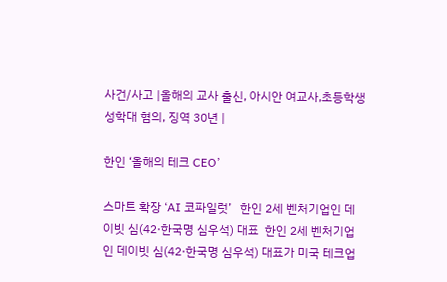사건/사고 |올해의 교사 출신, 아시안 여교사,초등학생 성학대 혐의, 징역 30년 |

한인 ‘올해의 테크 CEO’

스마트 확장 ‘AI 코파일럿’   한인 2세 벤처기업인 데이빗 심(42·한국명 심우석) 대표  한인 2세 벤처기업인 데이빗 심(42·한국명 심우석) 대표가 미국 테크업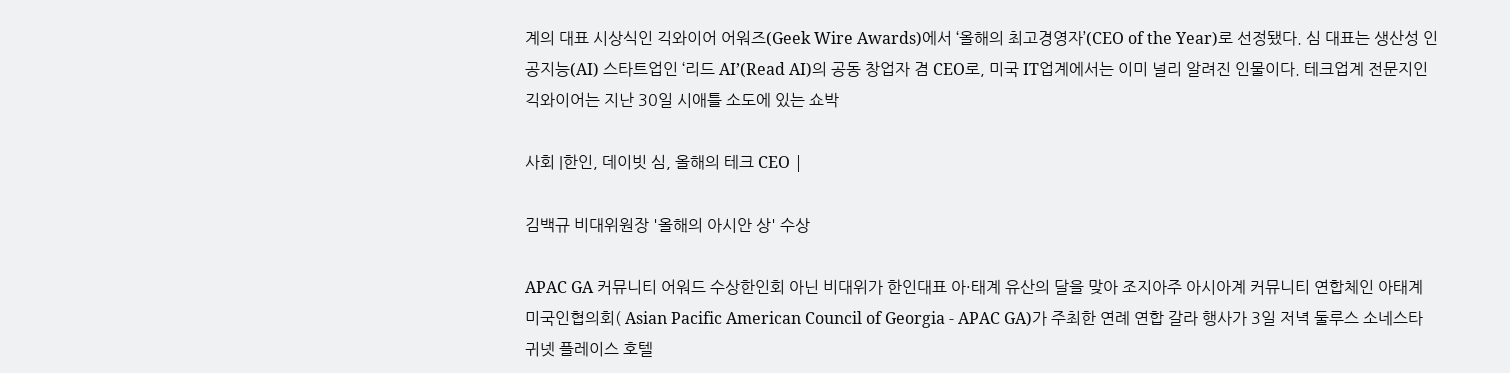계의 대표 시상식인 긱와이어 어워즈(Geek Wire Awards)에서 ‘올해의 최고경영자’(CEO of the Year)로 선정됐다. 심 대표는 생산성 인공지능(AI) 스타트업인 ‘리드 AI’(Read AI)의 공동 창업자 겸 CEO로, 미국 IT업계에서는 이미 널리 알려진 인물이다. 테크업계 전문지인 긱와이어는 지난 30일 시애틀 소도에 있는 쇼박

사회 |한인, 데이빗 심, 올해의 테크 CEO |

김백규 비대위원장 '올해의 아시안 상' 수상

APAC GA 커뮤니티 어워드 수상한인회 아닌 비대위가 한인대표 아·태계 유산의 달을 맞아 조지아주 아시아계 커뮤니티 연합체인 아태계 미국인협의회( Asian Pacific American Council of Georgia - APAC GA)가 주최한 연례 연합 갈라 행사가 3일 저녁 둘루스 소네스타 귀넷 플레이스 호텔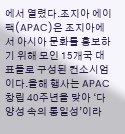에서 열렸다.조지아 에이팩(APAC)은 조지아에서 아시아 문화를 홍보하기 위해 모인 15개국 대표들로 구성된 컨소시엄이다.올해 행사는 APAC 창립 40주년을 맞아 ‘다양성 속의 통일성’이라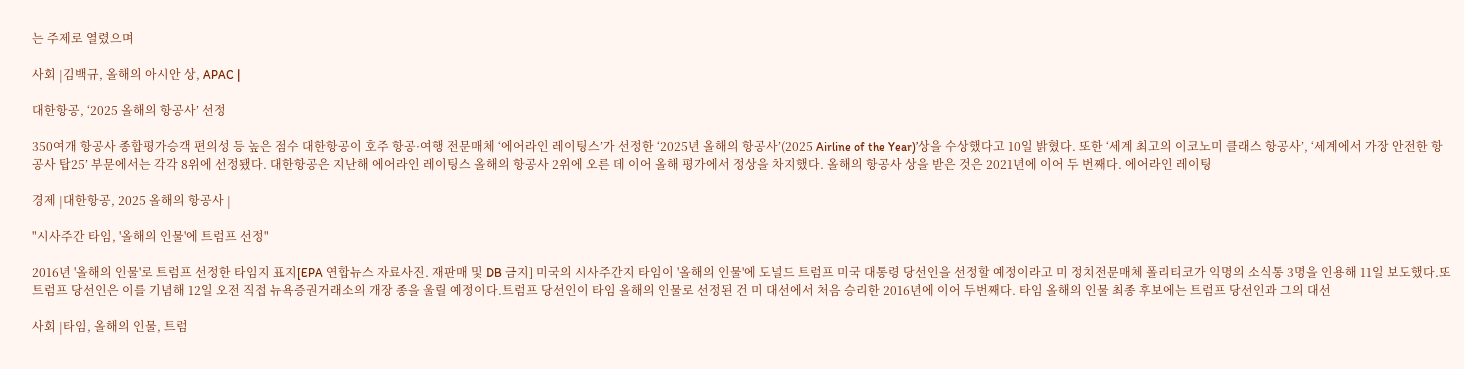는 주제로 열렸으며

사회 |김백규, 올해의 아시안 상, APAC |

대한항공, ‘2025 올해의 항공사’ 선정

350여개 항공사 종합평가승객 편의성 등 높은 점수 대한항공이 호주 항공·여행 전문매체 ‘에어라인 레이팅스’가 선정한 ‘2025년 올해의 항공사’(2025 Airline of the Year)’상을 수상했다고 10일 밝혔다. 또한 ‘세계 최고의 이코노미 클래스 항공사’, ‘세계에서 가장 안전한 항공사 탑25’ 부문에서는 각각 8위에 선정됐다. 대한항공은 지난해 에어라인 레이팅스 올해의 항공사 2위에 오른 데 이어 올해 평가에서 정상을 차지했다. 올해의 항공사 상을 받은 것은 2021년에 이어 두 번째다. 에어라인 레이팅

경제 |대한항공, 2025 올해의 항공사 |

"시사주간 타임, '올해의 인물'에 트럼프 선정"

2016년 '올해의 인물'로 트럼프 선정한 타임지 표지[EPA 연합뉴스 자료사진. 재판매 및 DB 금지] 미국의 시사주간지 타임이 '올해의 인물'에 도널드 트럼프 미국 대통령 당선인을 선정할 예정이라고 미 정치전문매체 폴리티코가 익명의 소식통 3명을 인용해 11일 보도했다.또 트럼프 당선인은 이를 기념해 12일 오전 직접 뉴욕증권거래소의 개장 종을 울릴 예정이다.트럼프 당선인이 타임 올해의 인물로 선정된 건 미 대선에서 처음 승리한 2016년에 이어 두번째다. 타임 올해의 인물 최종 후보에는 트럼프 당선인과 그의 대선

사회 |타임, 올해의 인물, 트럼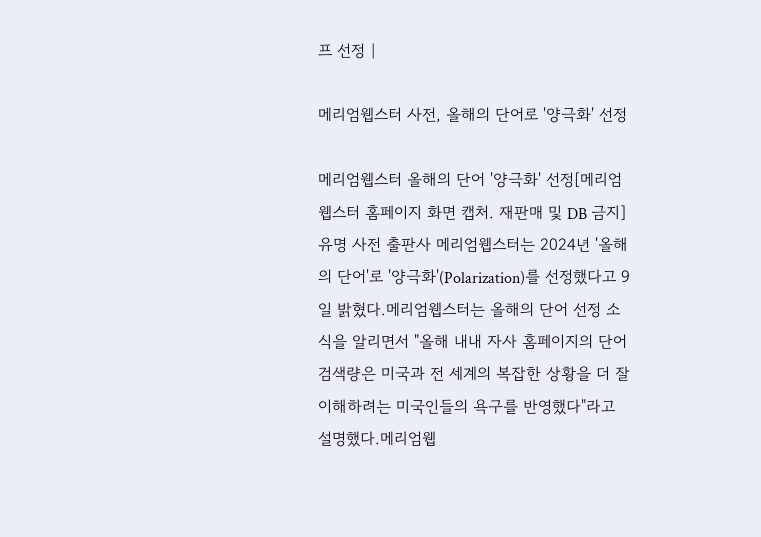프 선정 |

메리엄웹스터 사전, 올해의 단어로 '양극화' 선정

메리엄웹스터 올해의 단어 '양극화' 선정[메리엄웹스터 홈페이지 화면 캡처. 재판매 및 DB 금지]   유명 사전 출판사 메리엄웹스터는 2024년 '올해의 단어'로 '양극화'(Polarization)를 선정했다고 9일 밝혔다.메리엄웹스터는 올해의 단어 선정 소식을 알리면서 "올해 내내 자사 홈페이지의 단어 검색량은 미국과 전 세계의 복잡한 상황을 더 잘 이해하려는 미국인들의 욕구를 반영했다"라고 설명했다.메리엄웹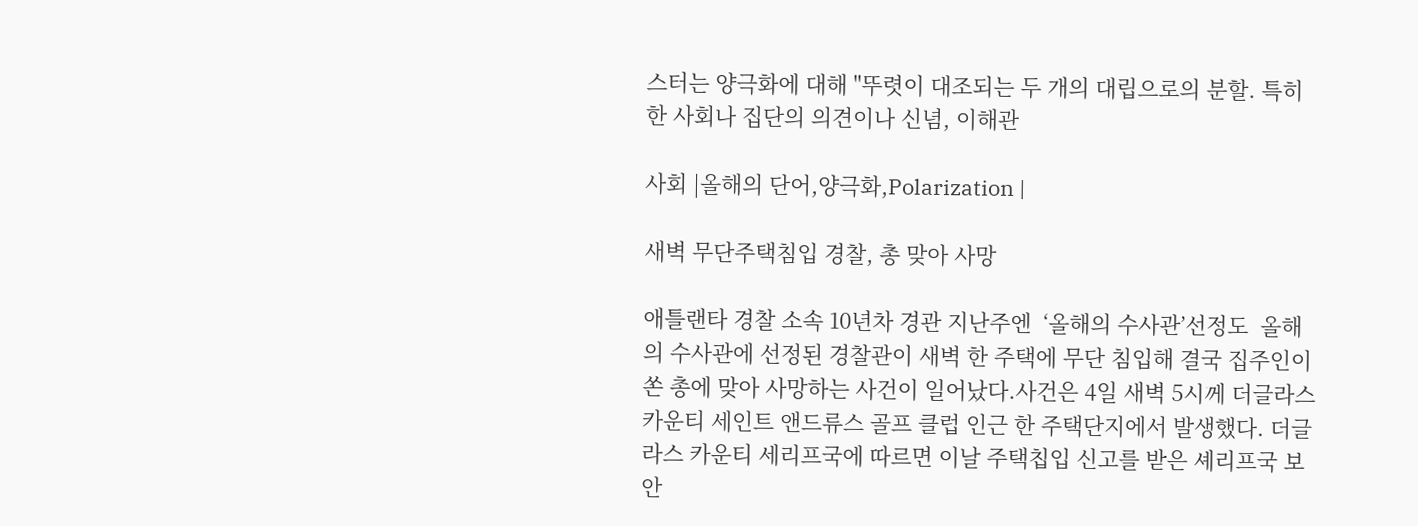스터는 양극화에 대해 "뚜렷이 대조되는 두 개의 대립으로의 분할. 특히 한 사회나 집단의 의견이나 신념, 이해관

사회 |올해의 단어,양극화,Polarization |

새벽 무단주택침입 경찰, 총 맞아 사망

애틀랜타 경찰 소속 10년차 경관 지난주엔  ‘올해의 수사관’선정도  올해의 수사관에 선정된 경찰관이 새벽 한 주택에 무단 침입해 결국 집주인이 쏜 총에 맞아 사망하는 사건이 일어났다.사건은 4일 새벽 5시께 더글라스 카운티 세인트 앤드류스 골프 클럽 인근 한 주택단지에서 발생했다. 더글라스 카운티 세리프국에 따르면 이날 주택칩입 신고를 받은 셰리프국 보안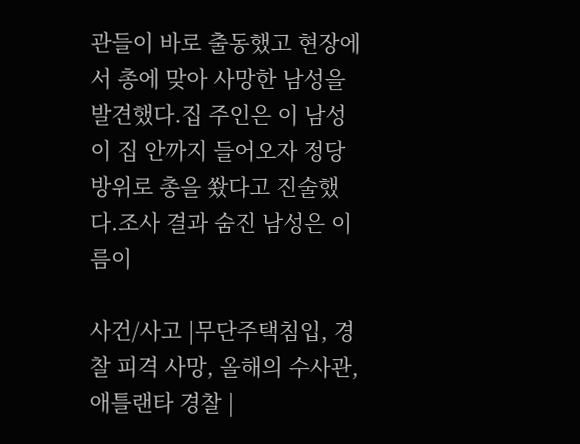관들이 바로 출동했고 현장에서 총에 맞아 사망한 남성을 발견했다.집 주인은 이 남성이 집 안까지 들어오자 정당방위로 총을 쐈다고 진술했다.조사 결과 숨진 남성은 이름이

사건/사고 |무단주택침입, 경찰 피격 사망, 올해의 수사관, 애틀랜타 경찰 |